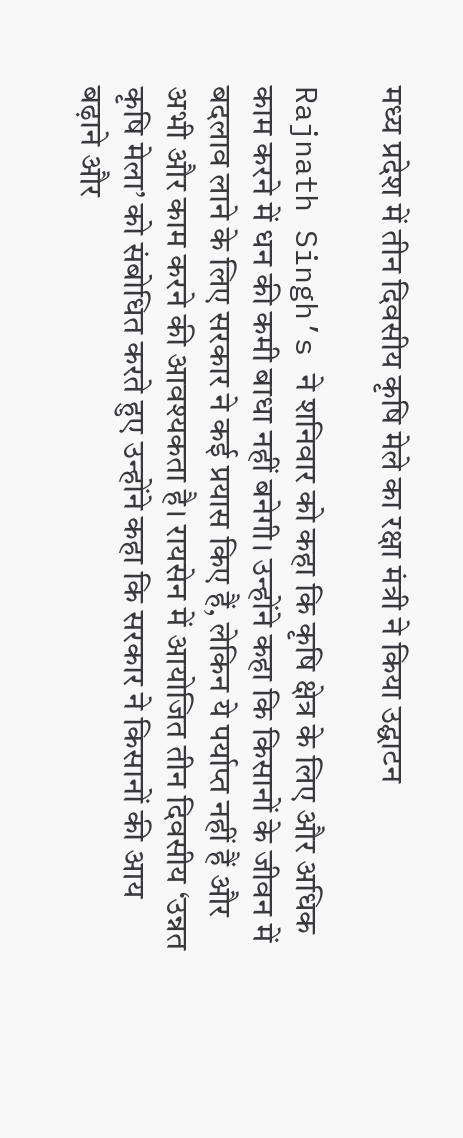मध्य प्रदेश में तीन दिवसीय कृषि मेले का रक्षा मंत्री ने किया उद्घाटन

Rajnath Singh’s ने शनिवार को कहा कि कृषि क्षेत्र के लिए और अधिक काम करने में धन की कमी बाधा नहीं बनेगी। उन्होंने कहा कि किसानों के जीवन में बदलाव लाने के लिए सरकार ने कई प्रयास किए हैं, लेकिन ये पर्याप्त नहीं हैं और अभी और काम करने की आवश्यकता है। रायसेन में आयोजित तीन दिवसीय ‘उन्नत कृषि मेला’ को संबोधित करते हुए उन्होंने कहा कि सरकार ने किसानों की आय बढ़ाने और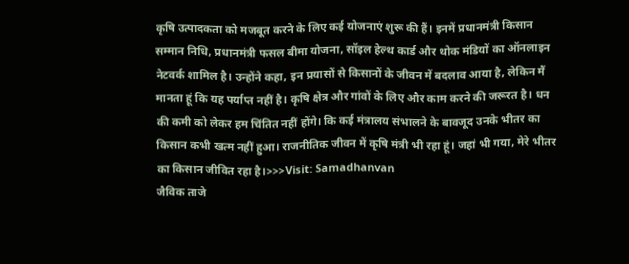कृषि उत्पादकता को मजबूत करने के लिए कई योजनाएं शुरू की हैं। इनमें प्रधानमंत्री किसान सम्मान निधि, प्रधानमंत्री फसल बीमा योजना, सॉइल हेल्थ कार्ड और थोक मंडियों का ऑनलाइन नेटवर्क शामिल है। उन्होंने कहा, इन प्रयासों से किसानों के जीवन में बदलाव आया है, लेकिन मैं मानता हूं कि यह पर्याप्त नहीं है। कृषि क्षेत्र और गांवों के लिए और काम करने की जरूरत है। धन की कमी को लेकर हम चिंतित नहीं होंगे। कि कई मंत्रालय संभालने के बावजूद उनके भीतर का किसान कभी खत्म नहीं हुआ। राजनीतिक जीवन में कृषि मंत्री भी रहा हूं। जहां भी गया, मेरे भीतर का किसान जीवित रहा है।>>>Visit: Samadhanvan
जैविक ताजे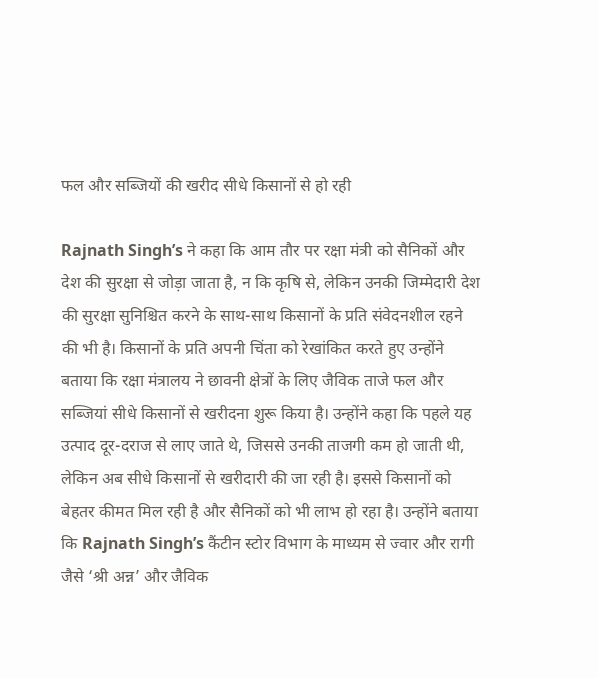फल और सब्जियों की खरीद सीधे किसानों से हो रही

Rajnath Singh’s ने कहा कि आम तौर पर रक्षा मंत्री को सैनिकों और देश की सुरक्षा से जोड़ा जाता है, न कि कृषि से, लेकिन उनकी जिम्मेदारी देश की सुरक्षा सुनिश्चित करने के साथ-साथ किसानों के प्रति संवेदनशील रहने की भी है। किसानों के प्रति अपनी चिंता को रेखांकित करते हुए उन्होंने बताया कि रक्षा मंत्रालय ने छावनी क्षेत्रों के लिए जैविक ताजे फल और सब्जियां सीधे किसानों से खरीदना शुरू किया है। उन्होंने कहा कि पहले यह उत्पाद दूर-दराज से लाए जाते थे, जिससे उनकी ताजगी कम हो जाती थी, लेकिन अब सीधे किसानों से खरीदारी की जा रही है। इससे किसानों को बेहतर कीमत मिल रही है और सैनिकों को भी लाभ हो रहा है। उन्होंने बताया कि Rajnath Singh’s कैंटीन स्टोर विभाग के माध्यम से ज्वार और रागी जैसे ‘श्री अन्न’ और जैविक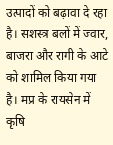उत्पादों को बढ़ावा दे रहा है। सशस्त्र बलों में ज्वार, बाजरा और रागी के आटे को शामिल किया गया है। मप्र के रायसेन में कृषि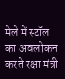मेले में स्टॉल का अवलोकन करते रक्षा मंत्री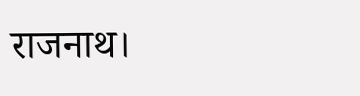राजनाथ।